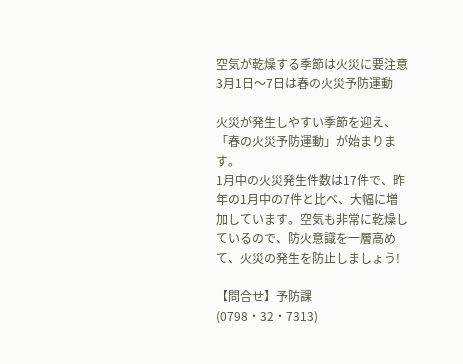空気が乾燥する季節は火災に要注意
3月1日〜7日は春の火災予防運動

火災が発生しやすい季節を迎え、「春の火災予防運動」が始まります。
1月中の火災発生件数は17件で、昨年の1月中の7件と比べ、大幅に増加しています。空気も非常に乾燥しているので、防火意識を一層高めて、火災の発生を防止しましょう!

【問合せ】予防課(0798・32・7313)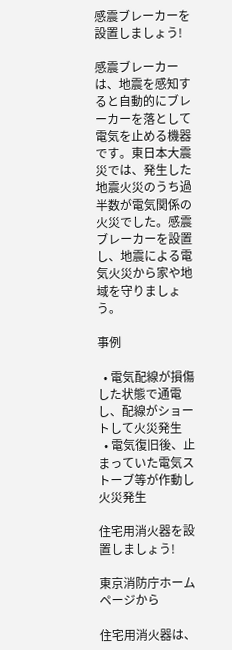感震ブレーカーを設置しましょう!

感震ブレーカーは、地震を感知すると自動的にブレーカーを落として電気を止める機器です。東日本大震災では、発生した地震火災のうち過半数が電気関係の火災でした。感震ブレーカーを設置し、地震による電気火災から家や地域を守りましょう。

事例

  • 電気配線が損傷した状態で通電し、配線がショートして火災発生
  • 電気復旧後、止まっていた電気ストーブ等が作動し火災発生

住宅用消火器を設置しましょう!

東京消防庁ホームページから

住宅用消火器は、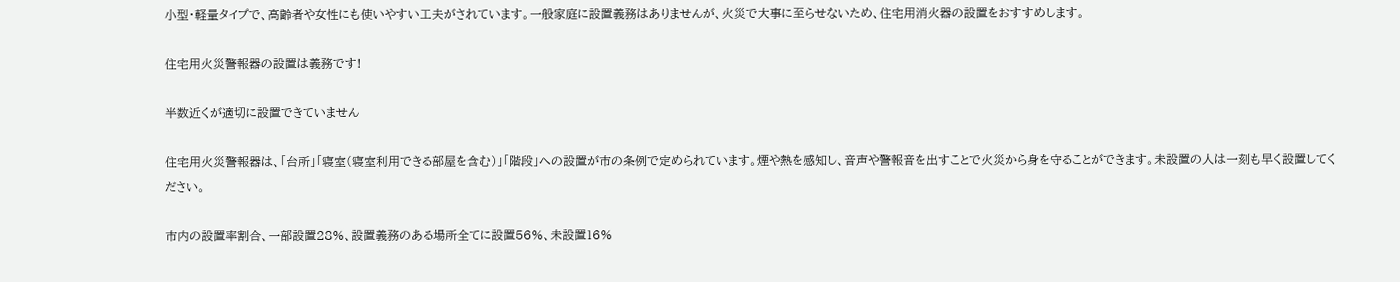小型・軽量タイプで、高齢者や女性にも使いやすい工夫がされています。一般家庭に設置義務はありませんが、火災で大事に至らせないため、住宅用消火器の設置をおすすめします。

住宅用火災警報器の設置は義務です!

半数近くが適切に設置できていません

住宅用火災警報器は、「台所」「寝室(寝室利用できる部屋を含む)」「階段」への設置が市の条例で定められています。煙や熱を感知し、音声や警報音を出すことで火災から身を守ることができます。未設置の人は一刻も早く設置してください。

市内の設置率割合、一部設置28%、設置義務のある場所全てに設置56%、未設置16%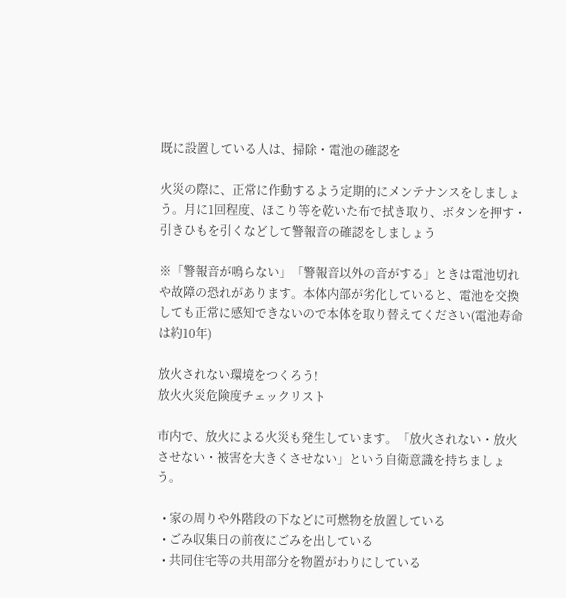既に設置している人は、掃除・電池の確認を

火災の際に、正常に作動するよう定期的にメンテナンスをしましょう。月に1回程度、ほこり等を乾いた布で拭き取り、ボタンを押す・引きひもを引くなどして警報音の確認をしましょう

※「警報音が鳴らない」「警報音以外の音がする」ときは電池切れや故障の恐れがあります。本体内部が劣化していると、電池を交換しても正常に感知できないので本体を取り替えてください(電池寿命は約10年)

放火されない環境をつくろう!
放火火災危険度チェックリスト

市内で、放火による火災も発生しています。「放火されない・放火させない・被害を大きくさせない」という自衛意識を持ちましょう。

  • 家の周りや外階段の下などに可燃物を放置している
  • ごみ収集日の前夜にごみを出している
  • 共同住宅等の共用部分を物置がわりにしている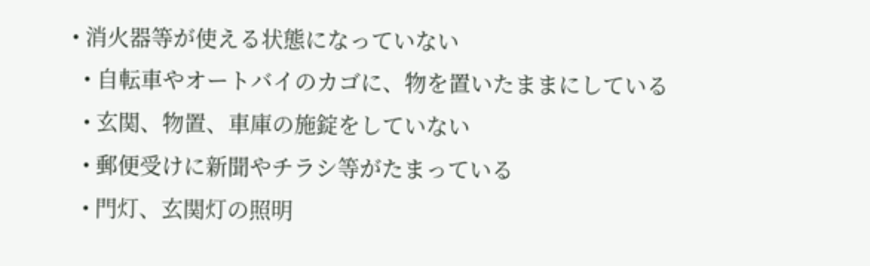• 消火器等が使える状態になっていない
  • 自転車やオートバイのカゴに、物を置いたままにしている
  • 玄関、物置、車庫の施錠をしていない
  • 郵便受けに新聞やチラシ等がたまっている
  • 門灯、玄関灯の照明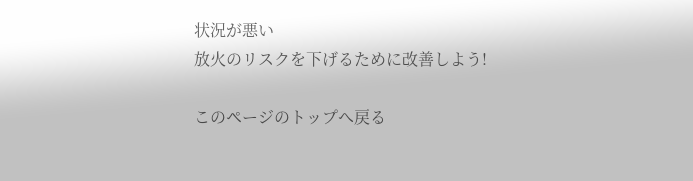状況が悪い
放火のリスクを下げるために改善しよう!

このページのトップへ戻る